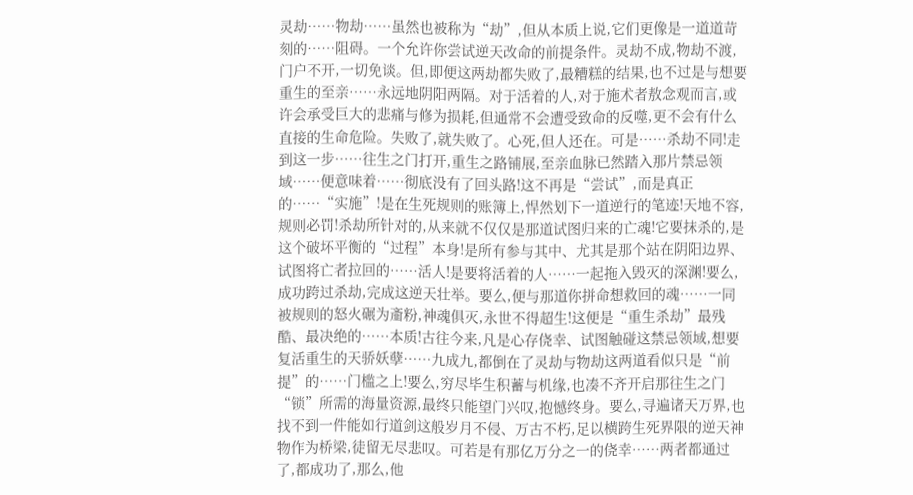灵劫……物劫……虽然也被称为“劫”,但从本质上说,它们更像是一道道苛刻的……阻碍。一个允许你尝试逆天改命的前提条件。灵劫不成,物劫不渡,门户不开,一切免谈。但,即便这两劫都失败了,最糟糕的结果,也不过是与想要重生的至亲……永远地阴阳两隔。对于活着的人,对于施术者敖念观而言,或许会承受巨大的悲痛与修为损耗,但通常不会遭受致命的反噬,更不会有什么直接的生命危险。失败了,就失败了。心死,但人还在。可是……杀劫不同!走到这一步……往生之门打开,重生之路铺展,至亲血脉已然踏入那片禁忌领域……便意味着……彻底没有了回头路!这不再是“尝试”,而是真正的……“实施”!是在生死规则的账簿上,悍然划下一道逆行的笔迹!天地不容,规则必罚!杀劫所针对的,从来就不仅仅是那道试图归来的亡魂!它要抹杀的,是这个破坏平衡的“过程”本身!是所有参与其中、尤其是那个站在阴阳边界、试图将亡者拉回的……活人!是要将活着的人……一起拖入毁灭的深渊!要么,成功跨过杀劫,完成这逆天壮举。要么,便与那道你拼命想救回的魂……一同被规则的怒火碾为齑粉,神魂俱灭,永世不得超生!这便是“重生杀劫”最残酷、最决绝的……本质!古往今来,凡是心存侥幸、试图触碰这禁忌领域,想要复活重生的天骄妖孽……九成九,都倒在了灵劫与物劫这两道看似只是“前提”的……门槛之上!要么,穷尽毕生积蓄与机缘,也凑不齐开启那往生之门“锁”所需的海量资源,最终只能望门兴叹,抱憾终身。要么,寻遍诸天万界,也找不到一件能如行道剑这般岁月不侵、万古不朽,足以横跨生死界限的逆天神物作为桥梁,徒留无尽悲叹。可若是有那亿万分之一的侥幸……两者都通过了,都成功了,那么,他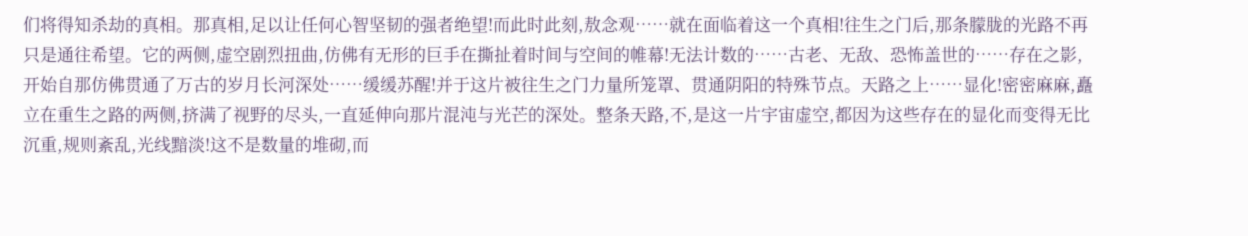们将得知杀劫的真相。那真相,足以让任何心智坚韧的强者绝望!而此时此刻,敖念观……就在面临着这一个真相!往生之门后,那条朦胧的光路不再只是通往希望。它的两侧,虚空剧烈扭曲,仿佛有无形的巨手在撕扯着时间与空间的帷幕!无法计数的……古老、无敌、恐怖盖世的……存在之影,开始自那仿佛贯通了万古的岁月长河深处……缓缓苏醒!并于这片被往生之门力量所笼罩、贯通阴阳的特殊节点。天路之上……显化!密密麻麻,矗立在重生之路的两侧,挤满了视野的尽头,一直延伸向那片混沌与光芒的深处。整条天路,不,是这一片宇宙虚空,都因为这些存在的显化而变得无比沉重,规则紊乱,光线黯淡!这不是数量的堆砌,而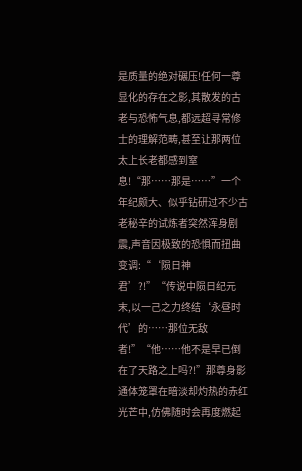是质量的绝对碾压!任何一尊显化的存在之影,其散发的古老与恐怖气息,都远超寻常修士的理解范畴,甚至让那两位太上长老都感到窒息!“那……那是……”一个年纪颇大、似乎钻研过不少古老秘辛的试炼者突然浑身剧震,声音因极致的恐惧而扭曲变调:“‘陨日神君’?!”“传说中陨日纪元末,以一己之力终结‘永昼时代’的……那位无敌者!”“他……他不是早已倒在了天路之上吗?!”那尊身影通体笼罩在暗淡却灼热的赤红光芒中,仿佛随时会再度燃起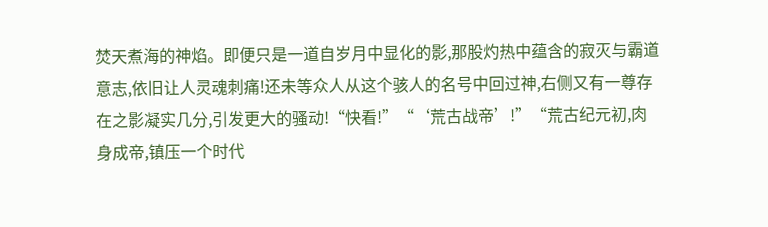焚天煮海的神焰。即便只是一道自岁月中显化的影,那股灼热中蕴含的寂灭与霸道意志,依旧让人灵魂刺痛!还未等众人从这个骇人的名号中回过神,右侧又有一尊存在之影凝实几分,引发更大的骚动!“快看!”“‘荒古战帝’!”“荒古纪元初,肉身成帝,镇压一个时代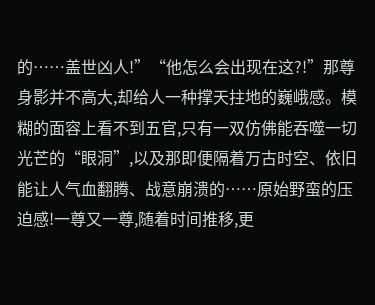的……盖世凶人!”“他怎么会出现在这?!”那尊身影并不高大,却给人一种撑天拄地的巍峨感。模糊的面容上看不到五官,只有一双仿佛能吞噬一切光芒的“眼洞”,以及那即便隔着万古时空、依旧能让人气血翻腾、战意崩溃的……原始野蛮的压迫感!一尊又一尊,随着时间推移,更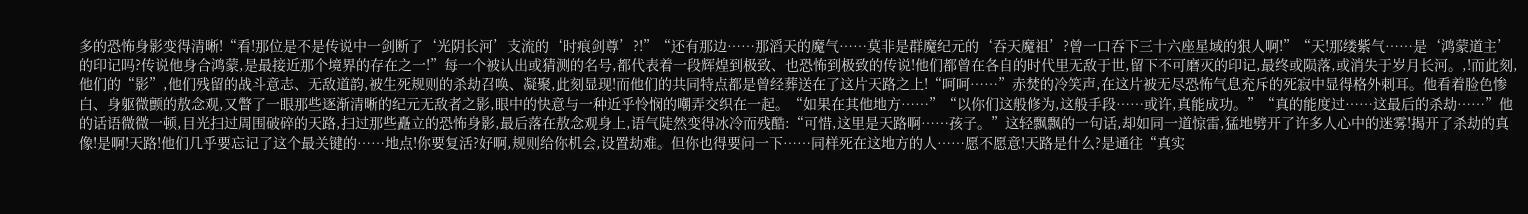多的恐怖身影变得清晰!“看!那位是不是传说中一剑断了‘光阴长河’支流的‘时痕剑尊’?!”“还有那边……那滔天的魔气……莫非是群魔纪元的‘吞天魔祖’?曾一口吞下三十六座星域的狠人啊!”“天!那缕紫气……是‘鸿蒙道主’的印记吗?传说他身合鸿蒙,是最接近那个境界的存在之一!”每一个被认出或猜测的名号,都代表着一段辉煌到极致、也恐怖到极致的传说!他们都曾在各自的时代里无敌于世,留下不可磨灭的印记,最终或陨落,或消失于岁月长河。,!而此刻,他们的“影”,他们残留的战斗意志、无敌道韵,被生死规则的杀劫召唤、凝聚,此刻显现!而他们的共同特点都是曾经葬送在了这片天路之上!“呵呵……”赤焚的冷笑声,在这片被无尽恐怖气息充斥的死寂中显得格外刺耳。他看着脸色惨白、身躯微颤的敖念观,又瞥了一眼那些逐渐清晰的纪元无敌者之影,眼中的快意与一种近乎怜悯的嘲弄交织在一起。“如果在其他地方……”“以你们这般修为,这般手段……或许,真能成功。”“真的能度过……这最后的杀劫……”他的话语微微一顿,目光扫过周围破碎的天路,扫过那些矗立的恐怖身影,最后落在敖念观身上,语气陡然变得冰冷而残酷:“可惜,这里是天路啊……孩子。”这轻飘飘的一句话,却如同一道惊雷,猛地劈开了许多人心中的迷雾!揭开了杀劫的真像!是啊!天路!他们几乎要忘记了这个最关键的……地点!你要复活?好啊,规则给你机会,设置劫难。但你也得要问一下……同样死在这地方的人……愿不愿意!天路是什么?是通往“真实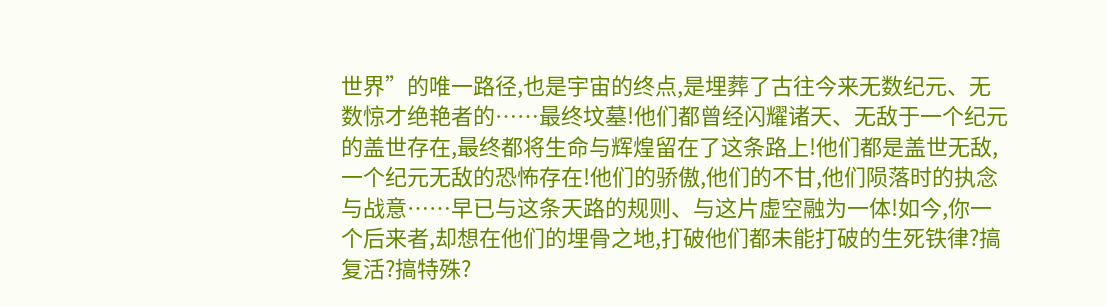世界”的唯一路径,也是宇宙的终点,是埋葬了古往今来无数纪元、无数惊才绝艳者的……最终坟墓!他们都曾经闪耀诸天、无敌于一个纪元的盖世存在,最终都将生命与辉煌留在了这条路上!他们都是盖世无敌,一个纪元无敌的恐怖存在!他们的骄傲,他们的不甘,他们陨落时的执念与战意……早已与这条天路的规则、与这片虚空融为一体!如今,你一个后来者,却想在他们的埋骨之地,打破他们都未能打破的生死铁律?搞复活?搞特殊?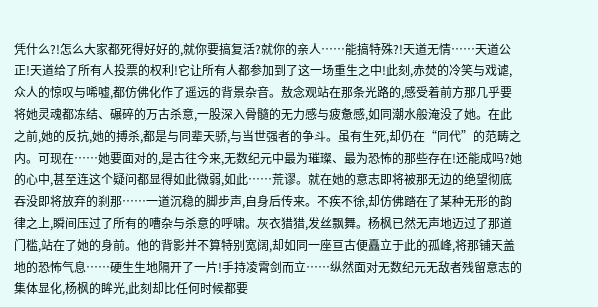凭什么?!怎么大家都死得好好的,就你要搞复活?就你的亲人……能搞特殊?!天道无情……天道公正!天道给了所有人投票的权利!它让所有人都参加到了这一场重生之中!此刻,赤焚的冷笑与戏谑,众人的惊叹与唏嘘,都仿佛化作了遥远的背景杂音。敖念观站在那条光路的,感受着前方那几乎要将她灵魂都冻结、碾碎的万古杀意,一股深入骨髓的无力感与疲惫感,如同潮水般淹没了她。在此之前,她的反抗,她的搏杀,都是与同辈天骄,与当世强者的争斗。虽有生死,却仍在“同代”的范畴之内。可现在……她要面对的,是古往今来,无数纪元中最为璀璨、最为恐怖的那些存在!还能成吗?她的心中,甚至连这个疑问都显得如此微弱,如此……荒谬。就在她的意志即将被那无边的绝望彻底吞没即将放弃的刹那……一道沉稳的脚步声,自身后传来。不疾不徐,却仿佛踏在了某种无形的韵律之上,瞬间压过了所有的嘈杂与杀意的呼啸。灰衣猎猎,发丝飘舞。杨枫已然无声地迈过了那道门槛,站在了她的身前。他的背影并不算特别宽阔,却如同一座亘古便矗立于此的孤峰,将那铺天盖地的恐怖气息……硬生生地隔开了一片!手持凌霄剑而立……纵然面对无数纪元无敌者残留意志的集体显化,杨枫的眸光,此刻却比任何时候都要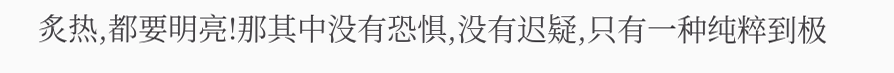炙热,都要明亮!那其中没有恐惧,没有迟疑,只有一种纯粹到极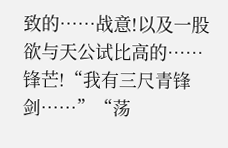致的……战意!以及一股欲与天公试比高的……锋芒!“我有三尺青锋剑……”“荡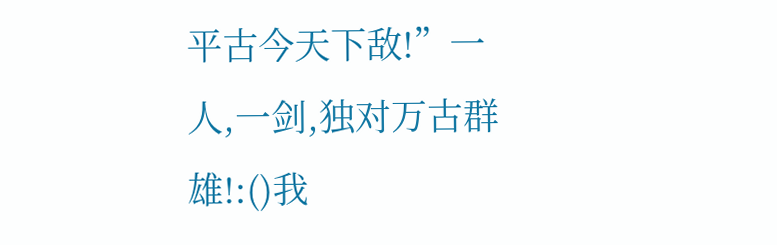平古今天下敌!”一人,一剑,独对万古群雄!:()我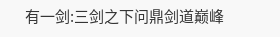有一剑:三剑之下问鼎剑道巅峰